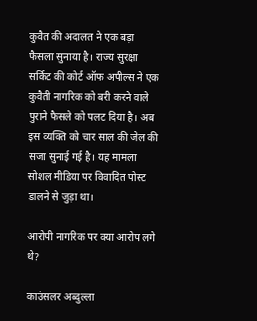कुवैत की अदालत ने एक बड़ा फैसला सुनाया है। राज्य सुरक्षा सर्किट की कोर्ट ऑफ अपील्स ने एक कुवैती नागरिक को बरी करने वाले पुराने फैसले को पलट दिया है। अब इस व्यक्ति को चार साल की जेल की सजा सुनाई गई है। यह मामला सोशल मीडिया पर विवादित पोस्ट डालने से जुड़ा था।

आरोपी नागरिक पर क्या आरोप लगे थे?

काउंसलर अब्दुल्ला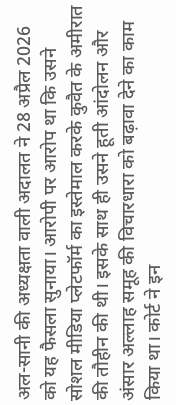अल-सानी की अध्यक्षता वाली अदालत ने 28 अप्रैल 2026 को यह फैसला सुनाया। आरोपी पर आरोप था कि उसने सोशल मीडिया प्लेटफॉर्म का इस्तेमाल करके कुवैत के अमीरात की तौहीन की थी। इसके साथ ही उसने हूती आंदोलन और अंसार अल्लाह समूह की विचारधारा को बढ़ावा देने का काम किया था। कोर्ट ने इन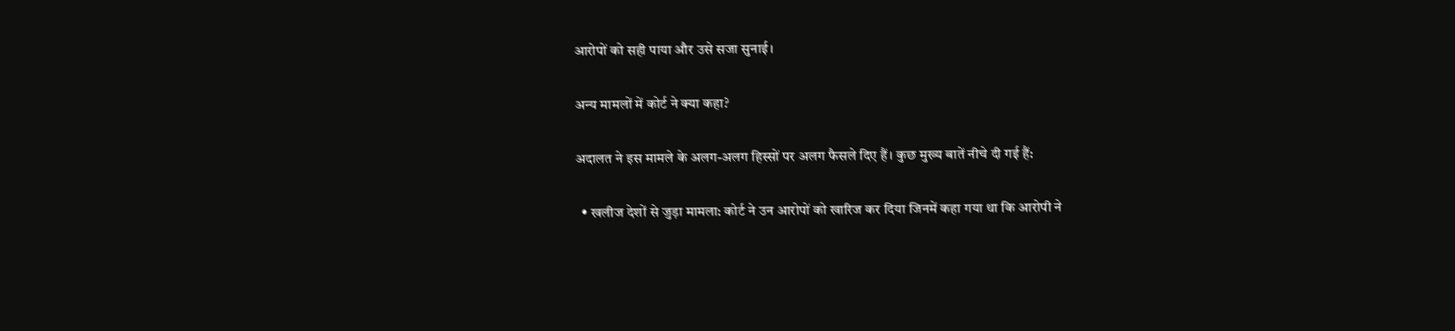आरोपों को सही पाया और उसे सजा सुनाई।

अन्य मामलों में कोर्ट ने क्या कहा?

अदालत ने इस मामले के अलग-अलग हिस्सों पर अलग फैसले दिए हैं। कुछ मुख्य बातें नीचे दी गई हैं:

  • खलीज देशों से जुड़ा मामला: कोर्ट ने उन आरोपों को खारिज कर दिया जिनमें कहा गया था कि आरोपी ने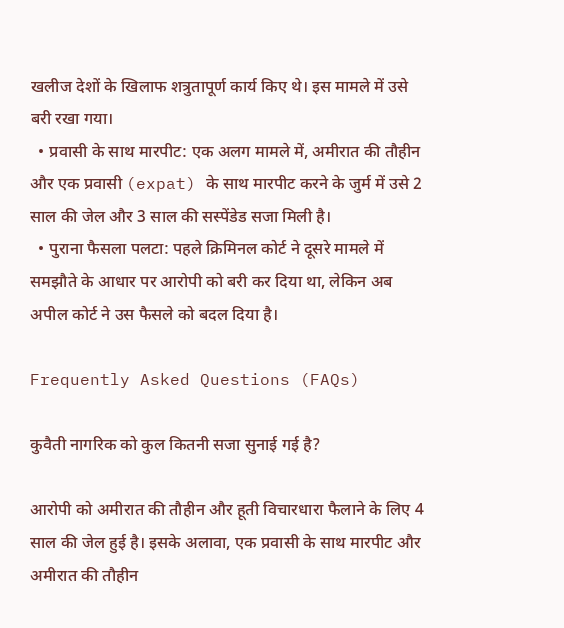खलीज देशों के खिलाफ शत्रुतापूर्ण कार्य किए थे। इस मामले में उसे बरी रखा गया।
  • प्रवासी के साथ मारपीट: एक अलग मामले में, अमीरात की तौहीन और एक प्रवासी (expat) के साथ मारपीट करने के जुर्म में उसे 2 साल की जेल और 3 साल की सस्पेंडेड सजा मिली है।
  • पुराना फैसला पलटा: पहले क्रिमिनल कोर्ट ने दूसरे मामले में समझौते के आधार पर आरोपी को बरी कर दिया था, लेकिन अब अपील कोर्ट ने उस फैसले को बदल दिया है।

Frequently Asked Questions (FAQs)

कुवैती नागरिक को कुल कितनी सजा सुनाई गई है?

आरोपी को अमीरात की तौहीन और हूती विचारधारा फैलाने के लिए 4 साल की जेल हुई है। इसके अलावा, एक प्रवासी के साथ मारपीट और अमीरात की तौहीन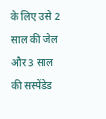के लिए उसे 2 साल की जेल और 3 साल की सस्पेंडेड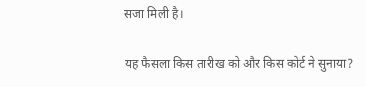सजा मिली है।

यह फैसला किस तारीख को और किस कोर्ट ने सुनाया?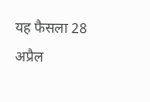यह फैसला 28 अप्रैल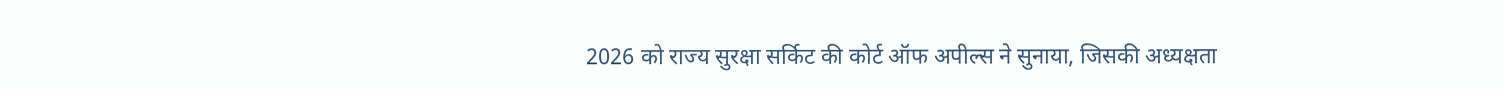2026 को राज्य सुरक्षा सर्किट की कोर्ट ऑफ अपील्स ने सुनाया, जिसकी अध्यक्षता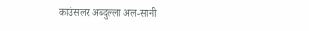काउंसलर अब्दुल्ला अल-सानी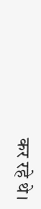कर रहे थे।